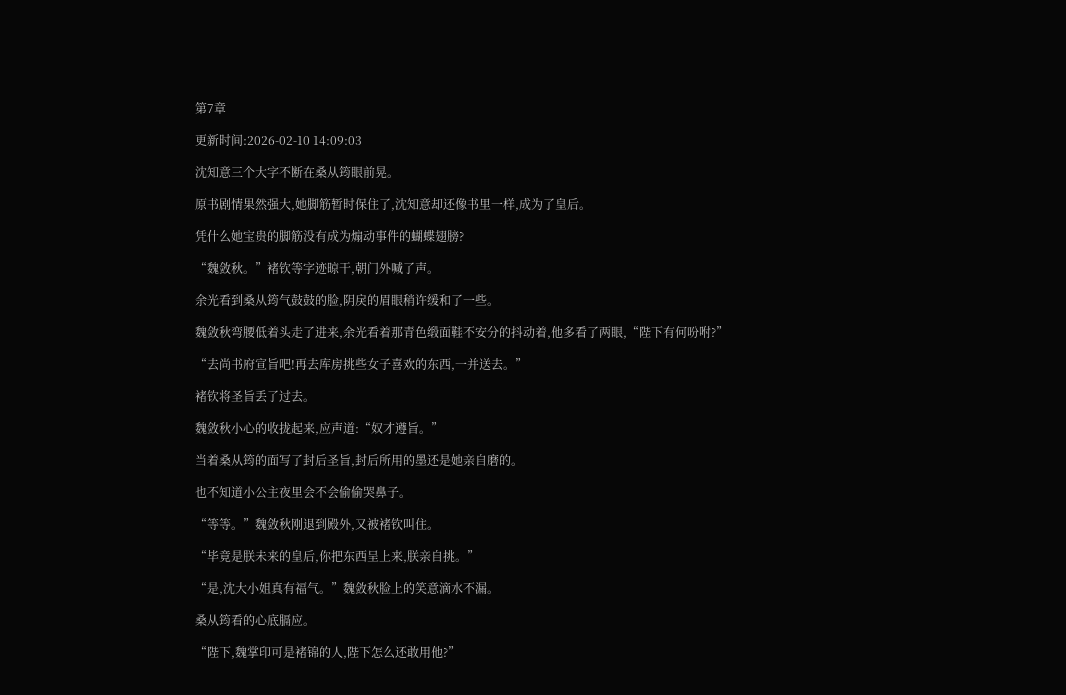第7章

更新时间:2026-02-10 14:09:03

沈知意三个大字不断在桑从筠眼前晃。

原书剧情果然强大,她脚筋暂时保住了,沈知意却还像书里一样,成为了皇后。

凭什么她宝贵的脚筋没有成为煽动事件的蝴蝶翅膀?

“魏敛秋。”褚钦等字迹晾干,朝门外喊了声。

余光看到桑从筠气鼓鼓的脸,阴戾的眉眼稍许缓和了一些。

魏敛秋弯腰低着头走了进来,余光看着那青色缎面鞋不安分的抖动着,他多看了两眼,“陛下有何吩咐?”

“去尚书府宣旨吧!再去库房挑些女子喜欢的东西,一并送去。”

褚钦将圣旨丢了过去。

魏敛秋小心的收拢起来,应声道:“奴才遵旨。”

当着桑从筠的面写了封后圣旨,封后所用的墨还是她亲自磨的。

也不知道小公主夜里会不会偷偷哭鼻子。

“等等。”魏敛秋刚退到殿外,又被褚钦叫住。

“毕竟是朕未来的皇后,你把东西呈上来,朕亲自挑。”

“是,沈大小姐真有福气。”魏敛秋脸上的笑意滴水不漏。

桑从筠看的心底膈应。

“陛下,魏掌印可是褚锦的人,陛下怎么还敢用他?”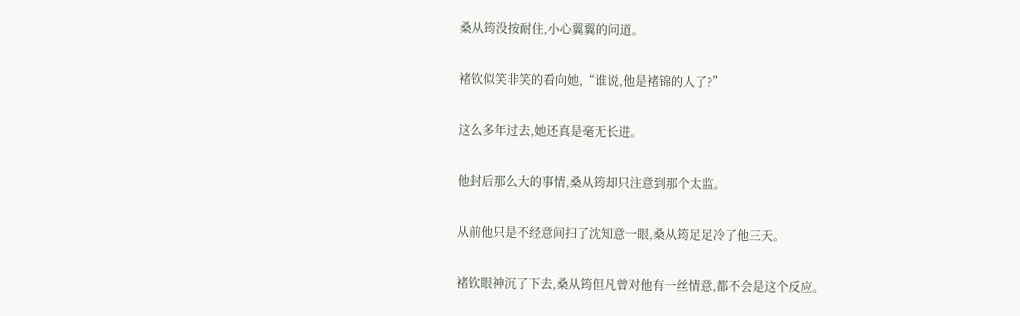桑从筠没按耐住,小心翼翼的问道。

褚钦似笑非笑的看向她,“谁说,他是褚锦的人了?”

这么多年过去,她还真是毫无长进。

他封后那么大的事情,桑从筠却只注意到那个太监。

从前他只是不经意间扫了沈知意一眼,桑从筠足足冷了他三天。

褚钦眼神沉了下去,桑从筠但凡曾对他有一丝情意,都不会是这个反应。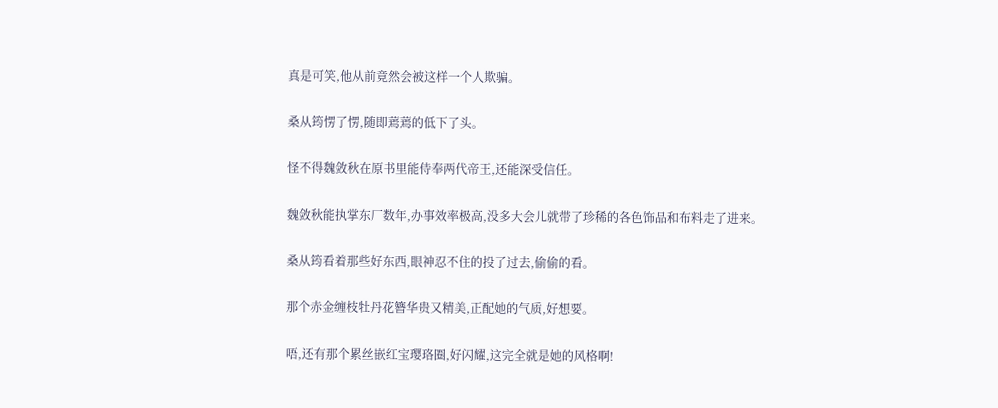真是可笑,他从前竟然会被这样一个人欺骗。

桑从筠愣了愣,随即蔫蔫的低下了头。

怪不得魏敛秋在原书里能侍奉两代帝王,还能深受信任。

魏敛秋能执掌东厂数年,办事效率极高,没多大会儿就带了珍稀的各色饰品和布料走了进来。

桑从筠看着那些好东西,眼神忍不住的投了过去,偷偷的看。

那个赤金缠枝牡丹花簪华贵又精美,正配她的气质,好想要。

唔,还有那个累丝嵌红宝璎珞圈,好闪耀,这完全就是她的风格啊!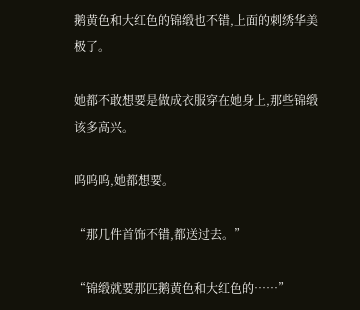鹅黄色和大红色的锦缎也不错,上面的刺绣华美极了。

她都不敢想要是做成衣服穿在她身上,那些锦缎该多高兴。

呜呜呜,她都想要。

“那几件首饰不错,都送过去。”

“锦缎就要那匹鹅黄色和大红色的……”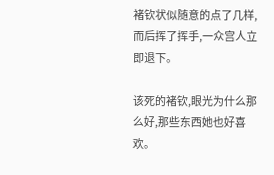褚钦状似随意的点了几样,而后挥了挥手,一众宫人立即退下。

该死的褚钦,眼光为什么那么好,那些东西她也好喜欢。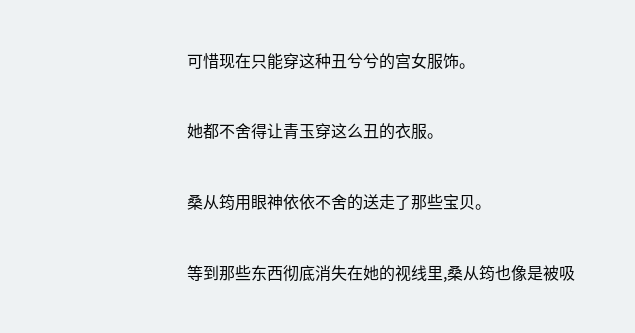可惜现在只能穿这种丑兮兮的宫女服饰。

她都不舍得让青玉穿这么丑的衣服。

桑从筠用眼神依依不舍的送走了那些宝贝。

等到那些东西彻底消失在她的视线里,桑从筠也像是被吸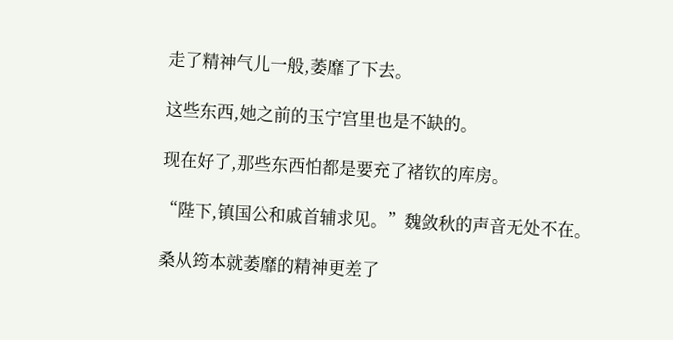走了精神气儿一般,萎靡了下去。

这些东西,她之前的玉宁宫里也是不缺的。

现在好了,那些东西怕都是要充了褚钦的库房。

“陛下,镇国公和戚首辅求见。”魏敛秋的声音无处不在。

桑从筠本就萎靡的精神更差了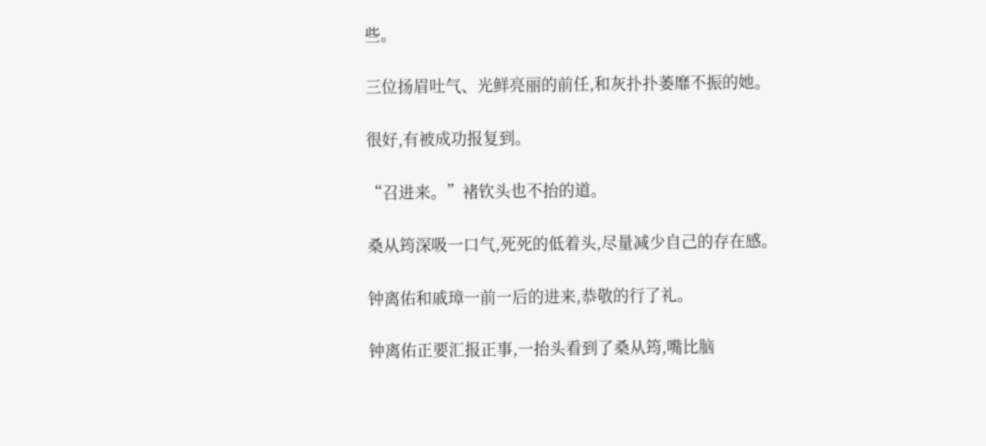些。

三位扬眉吐气、光鲜亮丽的前任,和灰扑扑萎靡不振的她。

很好,有被成功报复到。

“召进来。”褚钦头也不抬的道。

桑从筠深吸一口气,死死的低着头,尽量减少自己的存在感。

钟离佑和戚璋一前一后的进来,恭敬的行了礼。

钟离佑正要汇报正事,一抬头看到了桑从筠,嘴比脑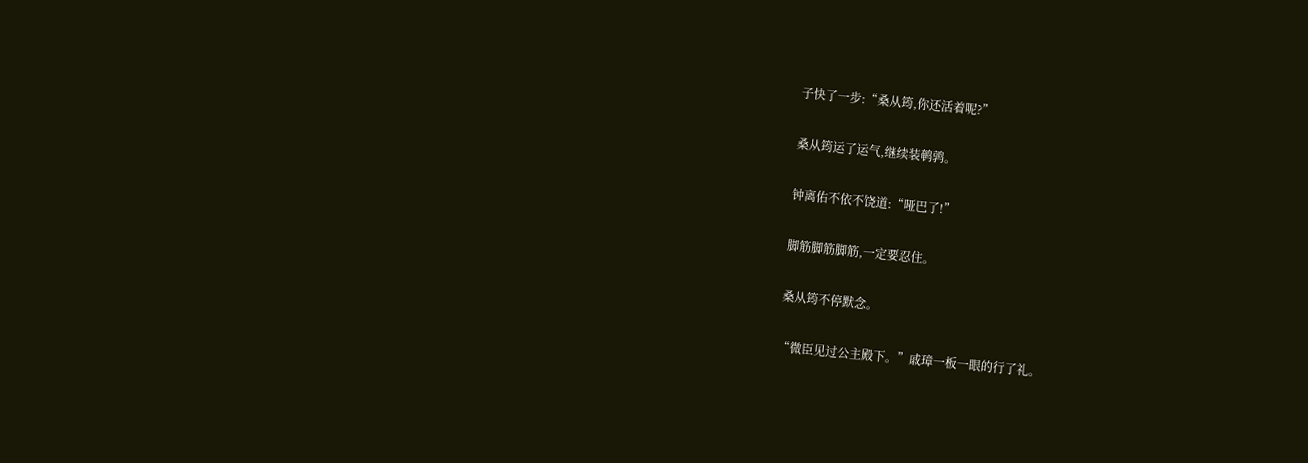子快了一步:“桑从筠,你还活着呢?”

桑从筠运了运气,继续装鹌鹑。

钟离佑不依不饶道:“哑巴了!”

脚筋脚筋脚筋,一定要忍住。

桑从筠不停默念。

“微臣见过公主殿下。”戚璋一板一眼的行了礼。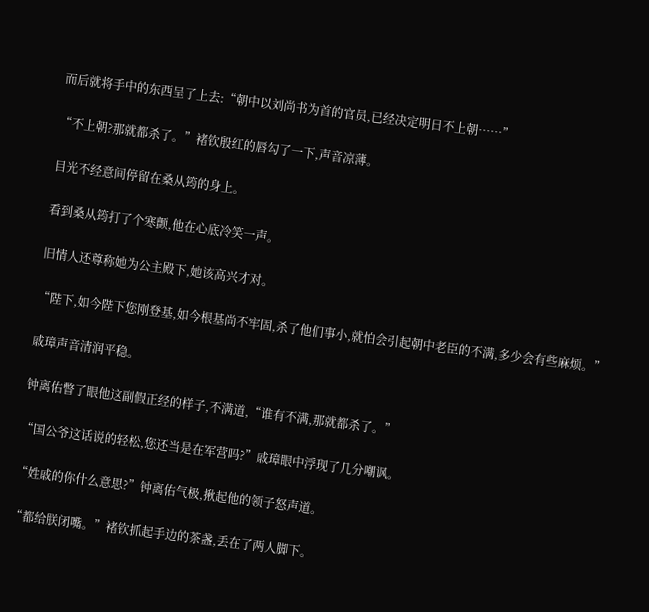而后就将手中的东西呈了上去:“朝中以刘尚书为首的官员,已经决定明日不上朝……”

“不上朝?那就都杀了。”褚钦殷红的唇勾了一下,声音凉薄。

目光不经意间停留在桑从筠的身上。

看到桑从筠打了个寒颤,他在心底冷笑一声。

旧情人还尊称她为公主殿下,她该高兴才对。

“陛下,如今陛下您刚登基,如今根基尚不牢固,杀了他们事小,就怕会引起朝中老臣的不满,多少会有些麻烦。”

戚璋声音清润平稳。

钟离佑瞥了眼他这副假正经的样子,不满道,“谁有不满,那就都杀了。”

“国公爷这话说的轻松,您还当是在军营吗?”戚璋眼中浮现了几分嘲讽。

“姓戚的你什么意思?”钟离佑气极,揪起他的领子怒声道。

“都给朕闭嘴。”褚钦抓起手边的茶盏,丢在了两人脚下。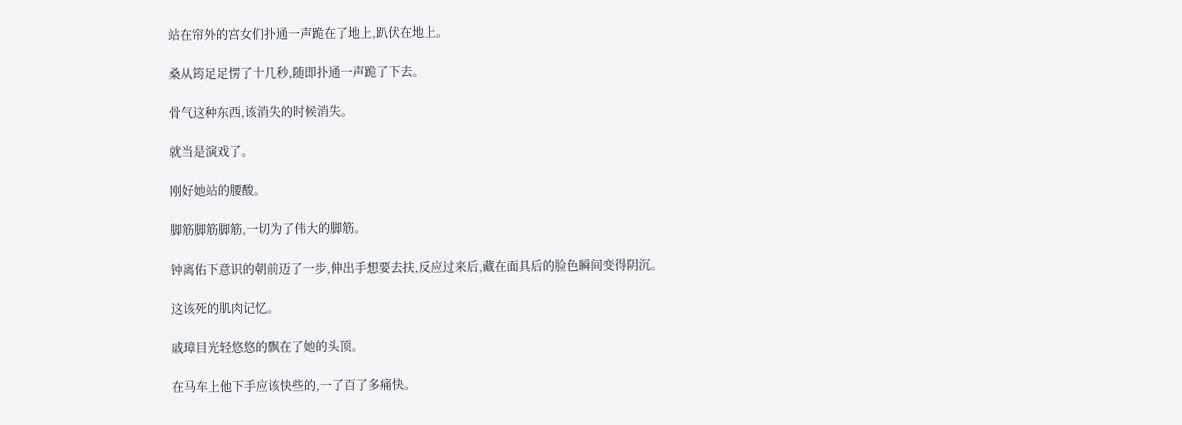站在帘外的宫女们扑通一声跪在了地上,趴伏在地上。

桑从筠足足愣了十几秒,随即扑通一声跪了下去。

骨气这种东西,该消失的时候消失。

就当是演戏了。

刚好她站的腰酸。

脚筋脚筋脚筋,一切为了伟大的脚筋。

钟离佑下意识的朝前迈了一步,伸出手想要去扶,反应过来后,藏在面具后的脸色瞬间变得阴沉。

这该死的肌肉记忆。

戚璋目光轻悠悠的飘在了她的头顶。

在马车上他下手应该快些的,一了百了多痛快。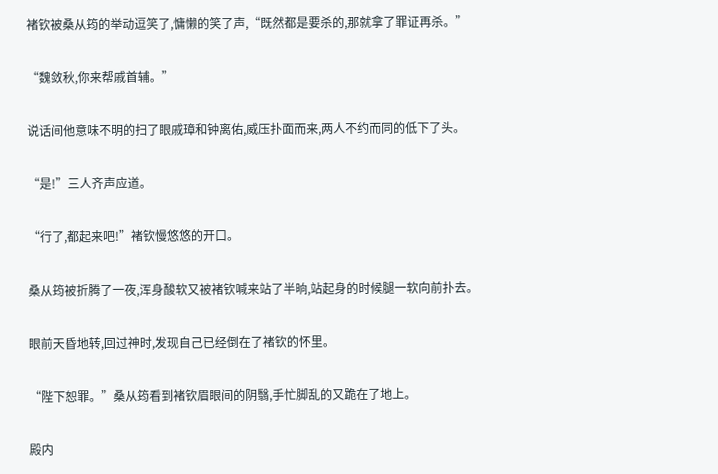褚钦被桑从筠的举动逗笑了,慵懒的笑了声,“既然都是要杀的,那就拿了罪证再杀。”

“魏敛秋,你来帮戚首辅。”

说话间他意味不明的扫了眼戚璋和钟离佑,威压扑面而来,两人不约而同的低下了头。

“是!”三人齐声应道。

“行了,都起来吧!”褚钦慢悠悠的开口。

桑从筠被折腾了一夜,浑身酸软又被褚钦喊来站了半晌,站起身的时候腿一软向前扑去。

眼前天昏地转,回过神时,发现自己已经倒在了褚钦的怀里。

“陛下恕罪。”桑从筠看到褚钦眉眼间的阴翳,手忙脚乱的又跪在了地上。

殿内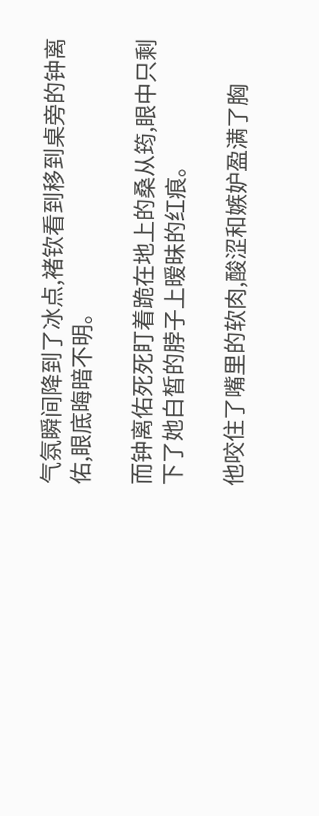气氛瞬间降到了冰点,褚钦看到移到桌旁的钟离佑,眼底晦暗不明。

而钟离佑死死盯着跪在地上的桑从筠,眼中只剩下了她白皙的脖子上暧昧的红痕。

他咬住了嘴里的软肉,酸涩和嫉妒盈满了胸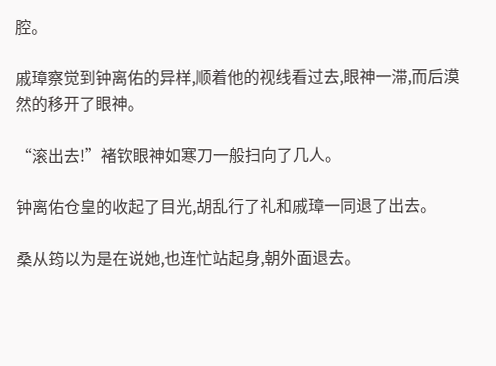腔。

戚璋察觉到钟离佑的异样,顺着他的视线看过去,眼神一滞,而后漠然的移开了眼神。

“滚出去!”褚钦眼神如寒刀一般扫向了几人。

钟离佑仓皇的收起了目光,胡乱行了礼和戚璋一同退了出去。

桑从筠以为是在说她,也连忙站起身,朝外面退去。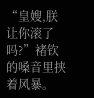“皇嫂,朕让你滚了吗?”褚钦的嗓音里挟着风暴。